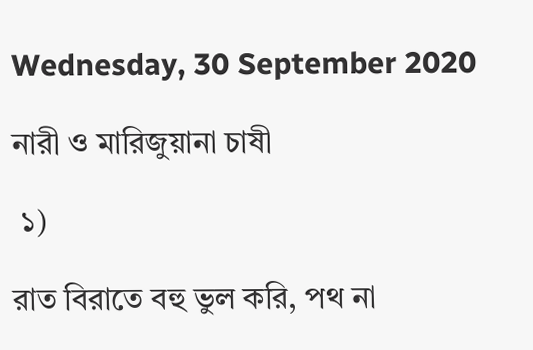Wednesday, 30 September 2020

নারী ও মারিজুয়ানা চাষী

 ১)

রাত বিরাতে বহু ভুল করি, পথ না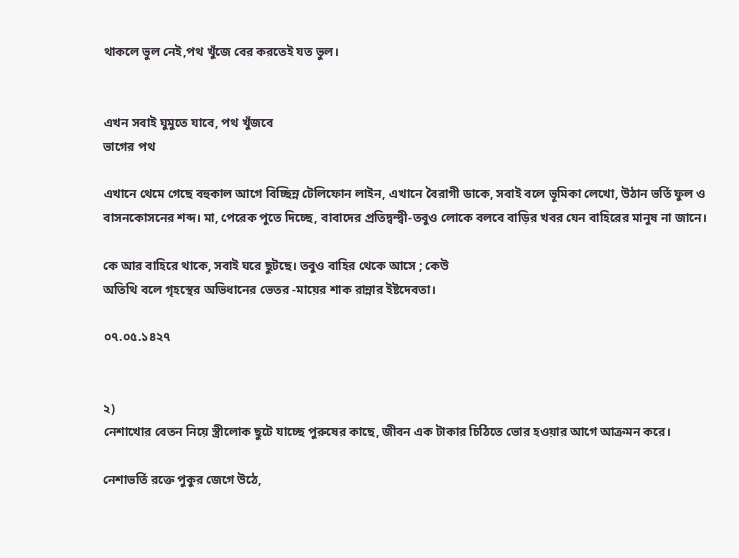থাকলে ভুল নেই,পথ খুঁজে বের করতেই যত ভুল।


এখন সবাই ঘুমুতে যাবে, পথ খুঁজবে
ভাগের পথ

এখানে থেমে গেছে বহুকাল আগে বিচ্ছিন্ন টেলিফোন লাইন, এখানে বৈরাগী ডাকে, সবাই বলে ভূমিকা লেখো, উঠান ভর্তি ফুল ও বাসনকোসনের শব্দ। মা, পেরেক পুতে দিচ্ছে, বাবাদের প্রতিদ্বন্দ্বী-তবুও লোকে বলবে বাড়ির খবর যেন বাহিরের মানুষ না জানে।

কে আর বাহিরে থাকে, সবাই ঘরে ছুটছে। তবুও বাহির থেকে আসে ; কেউ
অতিথি বলে গৃহস্থের অভিধানের ভেতর -মায়ের শাক রান্নার ইষ্টদেবতা।

০৭.০৫.১৪২৭


২)
নেশাখোর বেতন নিয়ে স্ত্রীলোক ছুটে যাচ্ছে পুরুষের কাছে, জীবন এক টাকার চিঠিতে ভোর হওয়ার আগে আক্রমন করে।

নেশাভর্তি রক্তে পুকুর জেগে উঠে,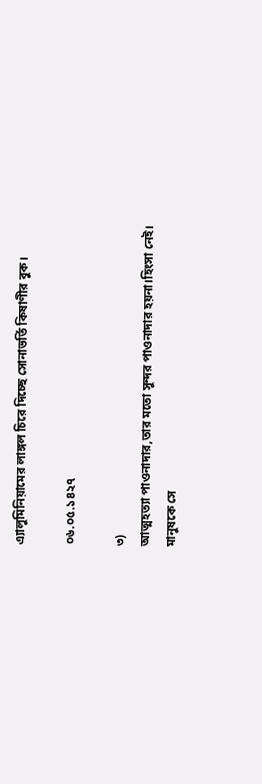এ্যালুমিনিয়ামের লাঙ্গল চিরে দিচ্ছে সোনাভর্তি কিষাণীর বুক।

০৬.০৫.১৪২৭

৩)
আত্মহত্যা পাওনাদার,তার মতো সুন্দর পাওনাদার হয়না।হিংসা নেই।
মানুষকে সে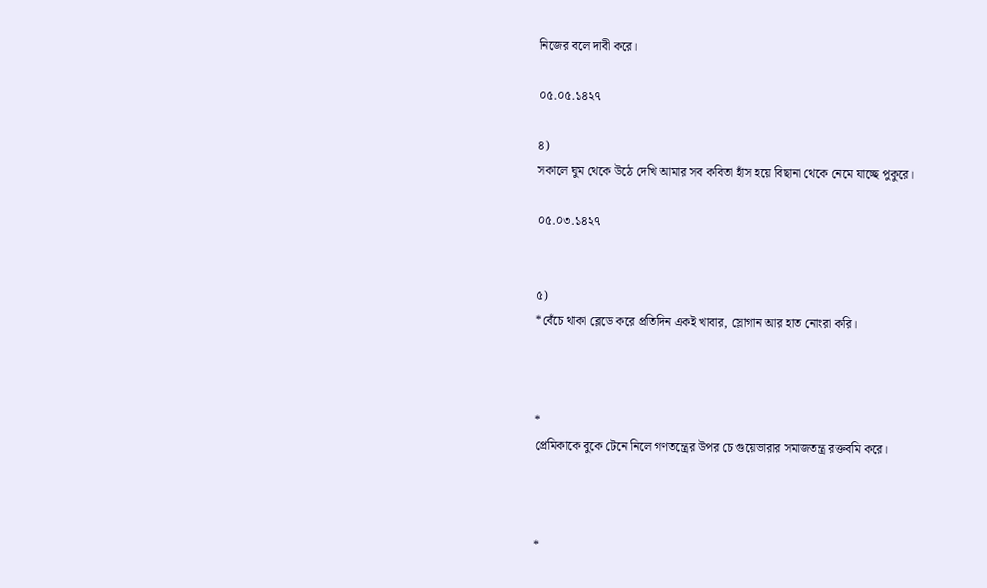নিজের বলে দাবী করে।

০৫.০৫.১৪২৭

৪)
সকালে ঘুম থেকে উঠে দেখি আমার সব কবিতা হাঁস হয়ে বিছানা থেকে নেমে যাচ্ছে পুকুরে।

০৫.০৩.১৪২৭


৫)
*বেঁচে থাকা ব্লেডে করে প্রতিদিন একই খাবার, স্লোগান আর হাত নোংরা করি।



*
প্রেমিকাকে বুকে টেনে নিলে গণতন্ত্রের উপর চে গুয়েভারার সমাজতন্ত্র রক্তবমি করে।



*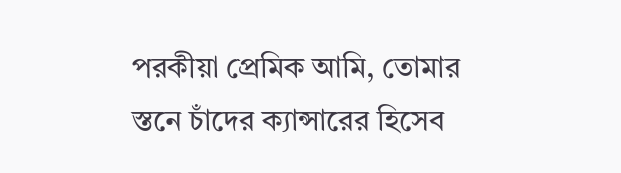পরকীয়া প্রেমিক আমি, তোমার স্তনে চাঁদের ক্যান্সারের হিসেব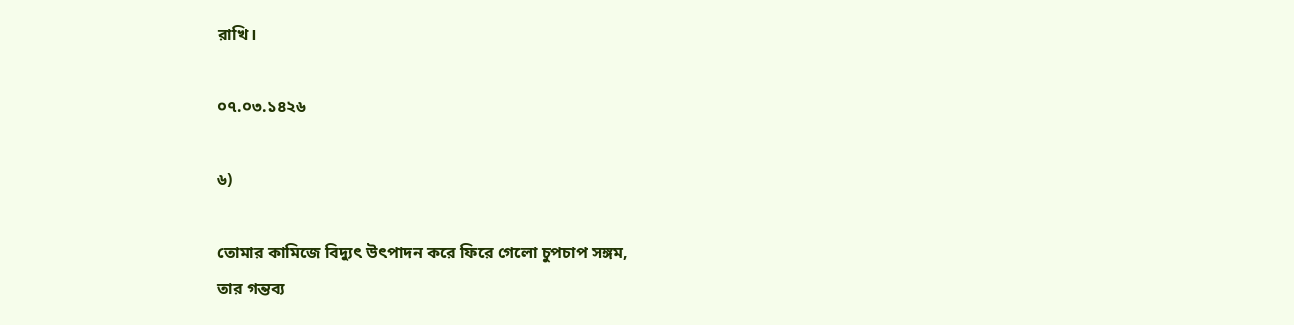রাখি।

০৭.০৩.১৪২৬

৬)

তোমার কামিজে বিদ্যুৎ উৎপাদন করে ফিরে গেলো চুপচাপ সঙ্গম,
তার গন্তব্য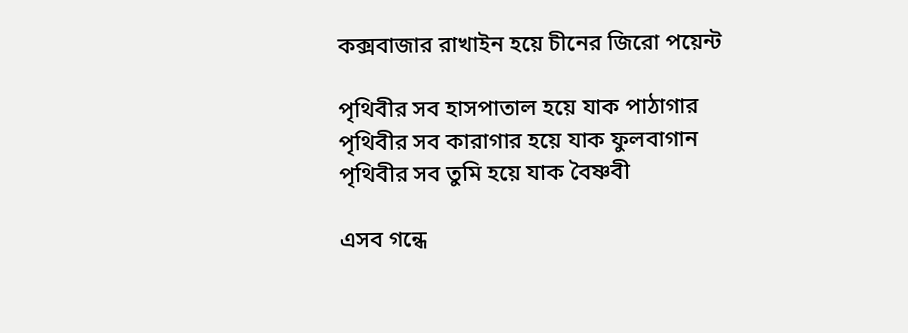কক্সবাজার রাখাইন হয়ে চীনের জিরো পয়েন্ট

পৃথিবীর সব হাসপাতাল হয়ে যাক পাঠাগার
পৃথিবীর সব কারাগার হয়ে যাক ফুলবাগান
পৃথিবীর সব তুমি হয়ে যাক বৈষ্ণবী

এসব গন্ধে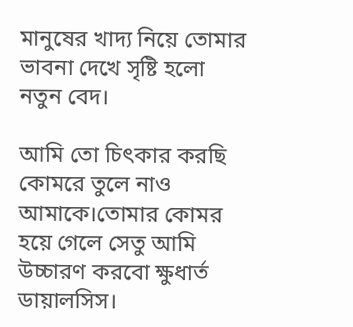মানুষের খাদ্য নিয়ে তোমার ভাবনা দেখে সৃষ্টি হলো নতুন বেদ।

আমি তো চিৎকার করছি
কোমরে তুলে নাও আমাকে।তোমার কোমর হয়ে গেলে সেতু আমি উচ্চারণ করবো ক্ষুধার্ত ডায়ালসিস।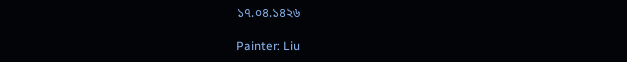১৭.০৪.১৪২৬

Painter: Liu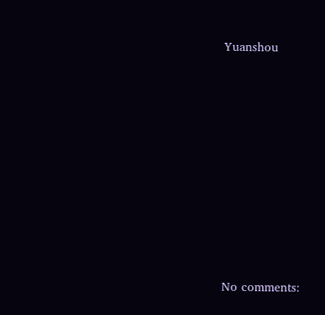Yuanshou









No comments: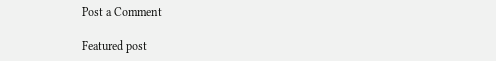Post a Comment

Featured post